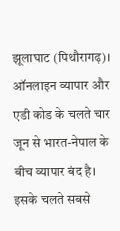झूलाघाट (पिथौरागढ़)। ऑनलाइन व्यापार और एडी कोड के चलते चार जून से भारत-नेपाल के बीच व्यापार बंद है। इसके चलते सबसे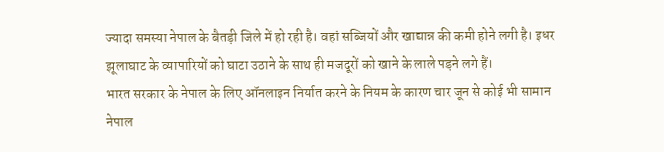ज्यादा समस्या नेपाल के बैतड़ी जिले में हो रही है। वहां सब्जियों और खाद्यान्न की कमी होने लगी है। इधर झूलाघाट के व्यापारियों को घाटा उठाने के साथ ही मजदूरों को खाने के लाले पड़ने लगे हैं।
भारत सरकार के नेपाल के लिए ऑनलाइन निर्यात करने के नियम के कारण चार जून से कोई भी सामान नेपाल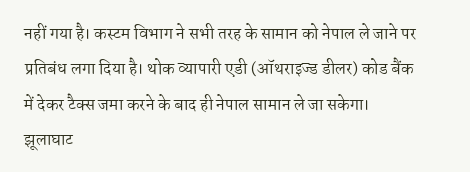नहीं गया है। कस्टम विभाग ने सभी तरह के सामान को नेपाल ले जाने पर प्रतिबंध लगा दिया है। थोक व्यापारी एडी (ऑथराइज्ड डीलर) कोड बैंक में देकर टैक्स जमा करने के बाद ही नेपाल सामान ले जा सकेगा।
झूलाघाट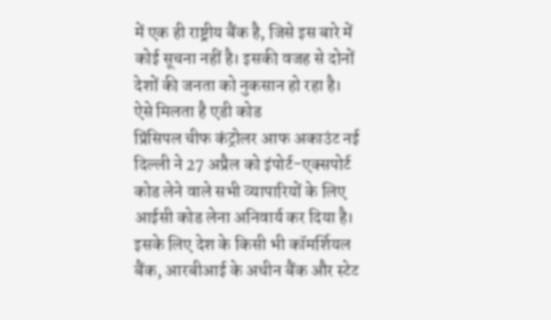में एक ही राष्ट्रीय बैंक है, जिसे इस बारे में कोई सूचना नहीं है। इसकी वजह से दोनों देशों की जनता को नुकसान हो रहा है।
ऐसे मिलता है एडी कोड
प्रिंसिपल चीफ कंट्रोलर आफ अकाउंट नई दिल्ली ने 27 अप्रैल को इंपोर्ट-एक्सपोर्ट कोड लेने वाले सभी व्यापारियों के लिए आईसी कोड लेना अनिवार्य कर दिया है। इसके लिए देश के किसी भी कॉमर्शियल बैंक, आरबीआई के अधीन बैंक और स्टेट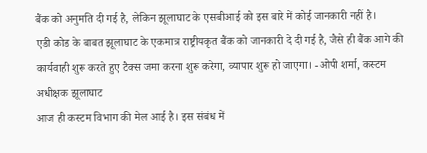बैंक को अनुमति दी गई है, लेकिन झूलाघाट के एसबीआई को इस बारे में कोई जानकारी नहीं है।
एडी कोड के बाबत झूलाघाट के एकमात्र राष्ट्रीयकृत बैंक को जानकारी दे दी गई है, जैसे ही बैंक आगे की कार्यवाही शुरू करते हुए टैक्स जमा करना शुरू करेगा, व्यापार शुरू हो जाएगा। -ओपी शर्मा, कस्टम अधीक्षक झूलाघाट
आज ही कस्टम विभाग की मेल आई है। इस संबंध में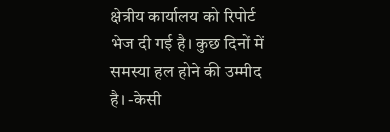क्षेत्रीय कार्यालय को रिपोर्ट भेज दी गई है। कुछ दिनों में समस्या हल होने की उम्मीद है। -केसी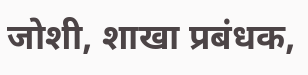जोशी, शाखा प्रबंधक,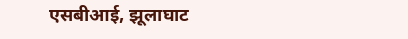एसबीआई, झूलाघाट